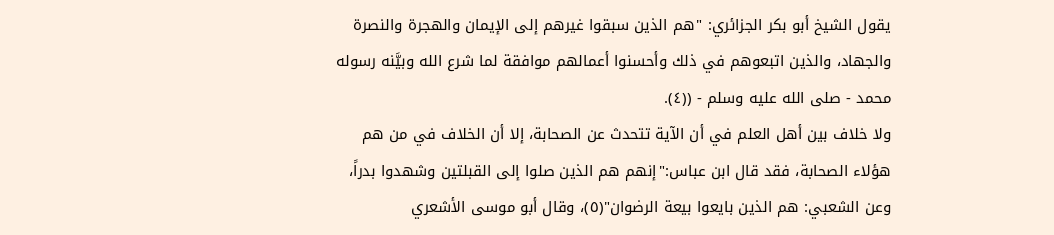يقول الشيخ أبو بكر الجزائري: "هم الذين سبقوا غيرهم إلى الإيمان والهجرة والنصرة والجهاد، والذين اتبعوهم في ذلك وأحسنوا أعمالهم موافقة لما شرع الله وبيَّنه رسوله محمد - صلى الله عليه وسلم - ((٤).
ولا خلاف بين أهل العلم في أن الآية تتحدث عن الصحابة، إلا أن الخلاف في من هم هؤلاء الصحابة، فقد قال ابن عباس:"إنهم هم الذين صلوا إلى القبلتين وشهدوا بدراً، وعن الشعبي: هم الذين بايعوا بيعة الرضوان"(٥)، وقال أبو موسى الأشعري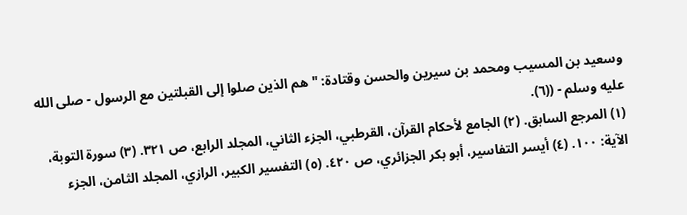وسعيد بن المسيب ومحمد بن سيرين والحسن وقتادة: "هم الذين صلوا إلى القبلتين مع الرسول - صلى الله عليه وسلم - ((٦).
(١) المرجع السابق. (٢) الجامع لأحكام القرآن، القرطبي، الجزء الثاني، المجلد الرابع، ص ٣٢١. (٣) سورة التوبة، الآية: ١٠٠. (٤) أيسر التفاسير، أبو بكر الجزائري، ص ٤٢٠. (٥) التفسير الكبير، الرازي، المجلد الثامن، الجزء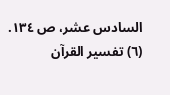السادس عشر، ص ١٣٤. (٦) تفسير القرآن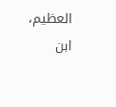العظيم، ابن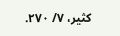كثير، ٧/ ٢٧٠.